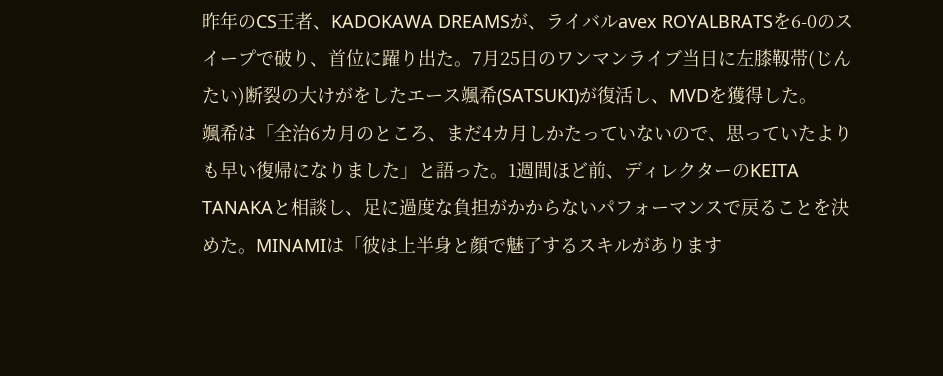昨年のCS王者、KADOKAWA DREAMSが、ライバルavex ROYALBRATSを6-0のスイープで破り、首位に躍り出た。7月25日のワンマンライブ当日に左膝靱帯(じんたい)断裂の大けがをしたエース颯希(SATSUKI)が復活し、MVDを獲得した。
颯希は「全治6カ月のところ、まだ4カ月しかたっていないので、思っていたよりも早い復帰になりました」と語った。1週間ほど前、ディレクターのKEITA TANAKAと相談し、足に過度な負担がかからないパフォーマンスで戻ることを決めた。MINAMIは「彼は上半身と顔で魅了するスキルがあります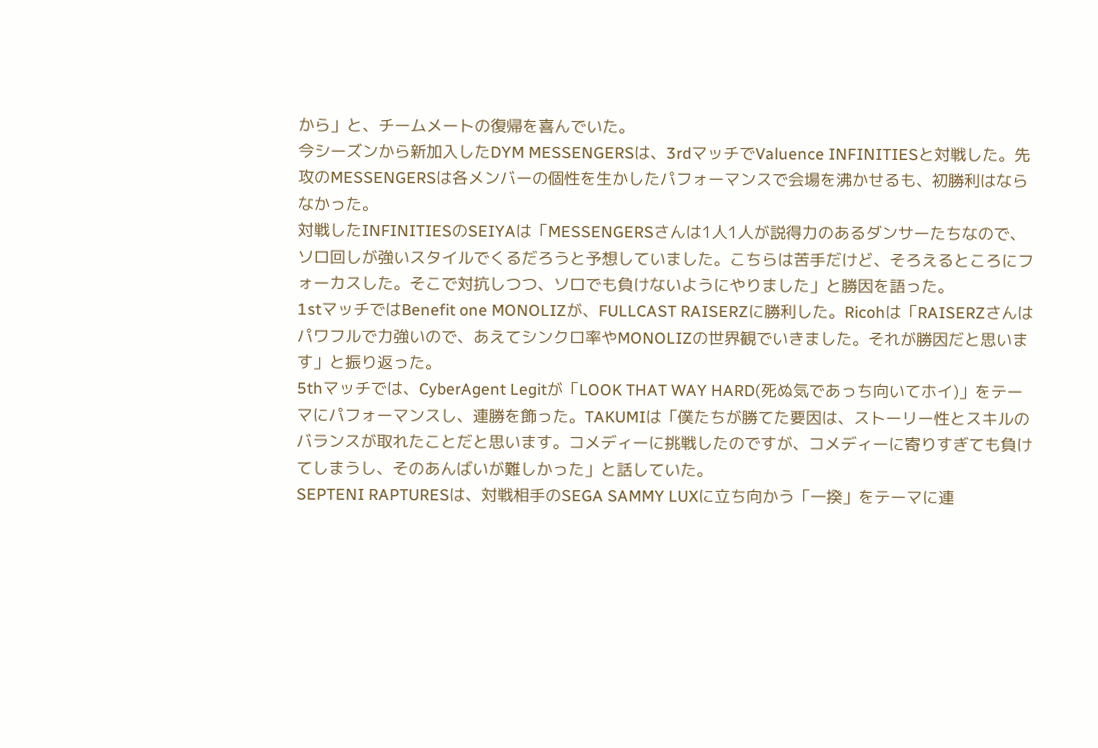から」と、チームメートの復帰を喜んでいた。
今シーズンから新加入したDYM MESSENGERSは、3rdマッチでValuence INFINITIESと対戦した。先攻のMESSENGERSは各メンバーの個性を生かしたパフォーマンスで会場を沸かせるも、初勝利はならなかった。
対戦したINFINITIESのSEIYAは「MESSENGERSさんは1人1人が説得力のあるダンサーたちなので、ソロ回しが強いスタイルでくるだろうと予想していました。こちらは苦手だけど、そろえるところにフォーカスした。そこで対抗しつつ、ソロでも負けないようにやりました」と勝因を語った。
1stマッチではBenefit one MONOLIZが、FULLCAST RAISERZに勝利した。Ricohは「RAISERZさんはパワフルで力強いので、あえてシンクロ率やMONOLIZの世界観でいきました。それが勝因だと思います」と振り返った。
5thマッチでは、CyberAgent Legitが「LOOK THAT WAY HARD(死ぬ気であっち向いてホイ)」をテーマにパフォーマンスし、連勝を飾った。TAKUMIは「僕たちが勝てた要因は、ストーリー性とスキルのバランスが取れたことだと思います。コメディーに挑戦したのですが、コメディーに寄りすぎても負けてしまうし、そのあんばいが難しかった」と話していた。
SEPTENI RAPTURESは、対戦相手のSEGA SAMMY LUXに立ち向かう「一揆」をテーマに連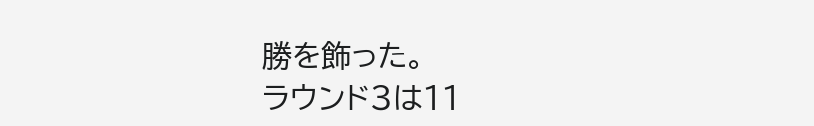勝を飾った。
ラウンド3は11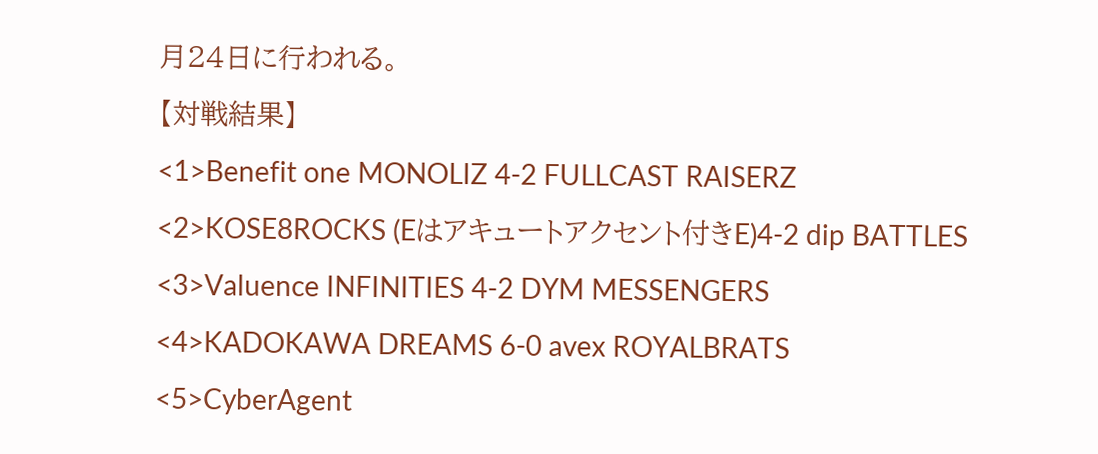月24日に行われる。
【対戦結果】
<1>Benefit one MONOLIZ 4-2 FULLCAST RAISERZ
<2>KOSE8ROCKS (Eはアキュートアクセント付きE)4-2 dip BATTLES
<3>Valuence INFINITIES 4-2 DYM MESSENGERS
<4>KADOKAWA DREAMS 6-0 avex ROYALBRATS
<5>CyberAgent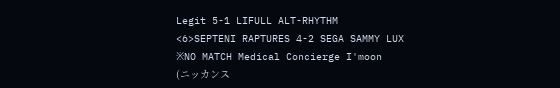Legit 5-1 LIFULL ALT-RHYTHM
<6>SEPTENI RAPTURES 4-2 SEGA SAMMY LUX
※NO MATCH Medical Concierge I'moon
(ニッカンス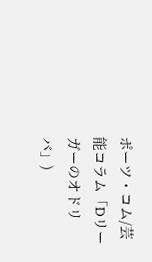ポーツ・コム/芸能コラム「Dリーガーのオドリバ」)